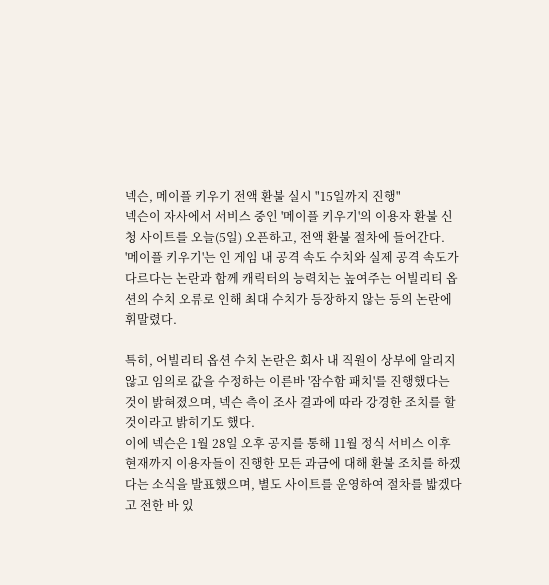넥슨, 메이플 키우기 전액 환불 실시 "15일까지 진행"
넥슨이 자사에서 서비스 중인 '메이플 키우기'의 이용자 환불 신청 사이트를 오늘(5일) 오픈하고, 전액 환불 절차에 들어간다.
'메이플 키우기'는 인 게임 내 공격 속도 수치와 실제 공격 속도가 다르다는 논란과 함께 캐릭터의 능력치는 높여주는 어빌리티 옵션의 수치 오류로 인해 최대 수치가 등장하지 않는 등의 논란에 휘말렸다.

특히, 어빌리티 옵션 수치 논란은 회사 내 직원이 상부에 알리지 않고 임의로 값을 수정하는 이른바 '잠수함 패치'를 진행했다는 것이 밝혀졌으며, 넥슨 측이 조사 결과에 따라 강경한 조치를 할 것이라고 밝히기도 했다.
이에 넥슨은 1월 28일 오후 공지를 통해 11월 정식 서비스 이후 현재까지 이용자들이 진행한 모든 과금에 대해 환불 조치를 하겠다는 소식을 발표했으며, 별도 사이트를 운영하여 절차를 밟겠다고 전한 바 있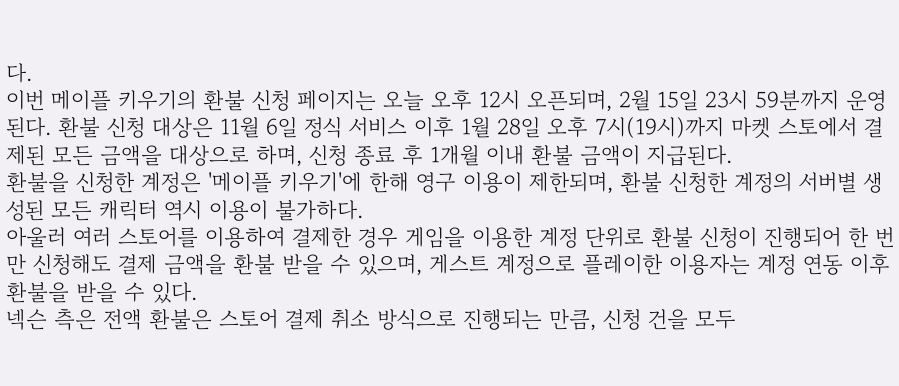다.
이번 메이플 키우기의 환불 신청 페이지는 오늘 오후 12시 오픈되며, 2월 15일 23시 59분까지 운영된다. 환불 신청 대상은 11월 6일 정식 서비스 이후 1월 28일 오후 7시(19시)까지 마켓 스토에서 결제된 모든 금액을 대상으로 하며, 신청 종료 후 1개월 이내 환불 금액이 지급된다.
환불을 신청한 계정은 '메이플 키우기'에 한해 영구 이용이 제한되며, 환불 신청한 계정의 서버별 생성된 모든 캐릭터 역시 이용이 불가하다.
아울러 여러 스토어를 이용하여 결제한 경우 게임을 이용한 계정 단위로 환불 신청이 진행되어 한 번만 신청해도 결제 금액을 환불 받을 수 있으며, 게스트 계정으로 플레이한 이용자는 계정 연동 이후 환불을 받을 수 있다.
넥슨 측은 전액 환불은 스토어 결제 취소 방식으로 진행되는 만큼, 신청 건을 모두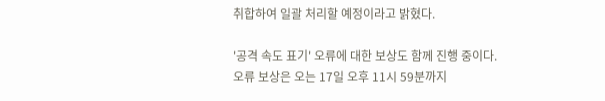취합하여 일괄 처리할 예정이라고 밝혔다.

'공격 속도 표기' 오류에 대한 보상도 함께 진행 중이다.
오류 보상은 오는 17일 오후 11시 59분까지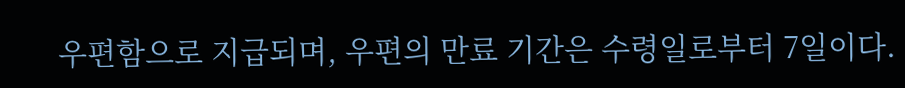우편함으로 지급되며, 우편의 만료 기간은 수령일로부터 7일이다.